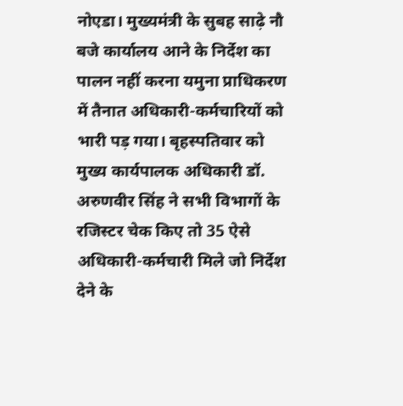नोएडा। मुख्यमंत्री के सुबह साढ़े नौ बजे कार्यालय आने के निर्देश का पालन नहीं करना यमुना प्राधिकरण में तैनात अधिकारी-कर्मचारियों को भारी पड़ गया। बृहस्पतिवार को मुख्य कार्यपालक अधिकारी डॉ. अरुणवीर सिंह ने सभी विभागों के रजिस्टर चेक किए तो 35 ऐसे अधिकारी-कर्मचारी मिले जो निर्देश देने के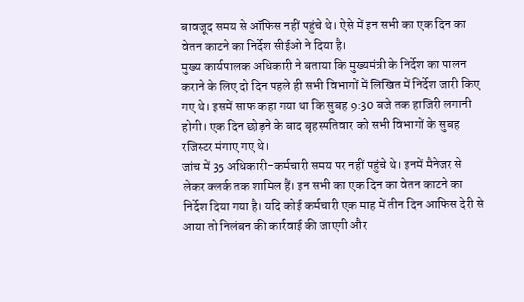बावजूद समय से ऑफिस नहीं पहुंचे थे। ऐसे में इन सभी का एक दिन का वेतन काटने का निर्देश सीईओ ने दिया है।
मुख्य कार्यपालक अधिकारी ने बताया कि मुख्यमंत्री के निर्देश का पालन कराने के लिए दो दिन पहले ही सभी विभागों में लिखित में निर्देश जारी किए गए थे। इसमें साफ कहा गया था कि सुबह 9:30 बजे तक हाजिरी लगानी होगी। एक दिन छोड़ने के बाद बृहस्पतिवार को सभी विभागों के सुबह रजिस्टर मंगाए गए थे।
जांच में 35 अधिकारी-कर्मचारी समय पर नहीं पहुंचे थे। इनमें मैनेजर से लेकर क्लर्क तक शामिल हैं। इन सभी का एक दिन का वेतन काटने का निर्देश दिया गया है। यदि कोई कर्मचारी एक माह में तीन दिन आफिस देरी से आया तो निलंबन की कार्रवाई की जाएगी और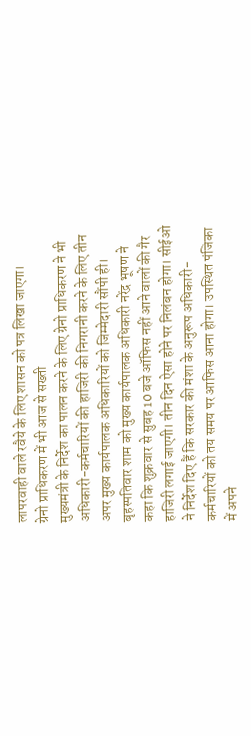लापरवाही वाले रवैये के लिए शासन को पत्र लिखा जाएगा।
ग्रेनो प्राधिकरण में भी आज से सख्ती
मुख्यमंत्री के निर्देश का पालन करने के लिए ग्रेनो प्राधिकरण ने भी अधिकारी-कर्मचारियों की हाजिरी की निगरानी करने के लिए तीन अपर मुख्य कार्यपालक अधिकारियों को जिम्मेदारी सौंपी ही। बृहस्पतिवार शाम को मुख्य कार्यपालक अधिकारी नरेंद्र भूषण ने कहा कि शुक्रवार से सुबह 10 बजे ऑफिस नहीं आने वालों की गैर हाजिरी लगाई जाएगी। तीन दिन ऐसा होने पर निलंबन होगा। सीईओ ने निर्देश दिए हैं कि सरकार की मंशा के अनुरूप अधिकारी-कर्मचारियों को तय समय पर आफिस आना होगा। उपस्थित पंजिका में अपने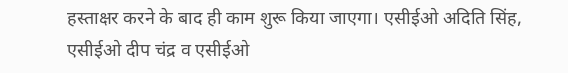हस्ताक्षर करने के बाद ही काम शुरू किया जाएगा। एसीईओ अदिति सिंह, एसीईओ दीप चंद्र व एसीईओ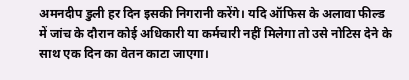अमनदीप डुली हर दिन इसकी निगरानी करेंगे। यदि ऑफिस के अलावा फील्ड में जांच के दौरान कोई अधिकारी या कर्मचारी नहीं मिलेगा तो उसे नोटिस देने के साथ एक दिन का वेतन काटा जाएगा।